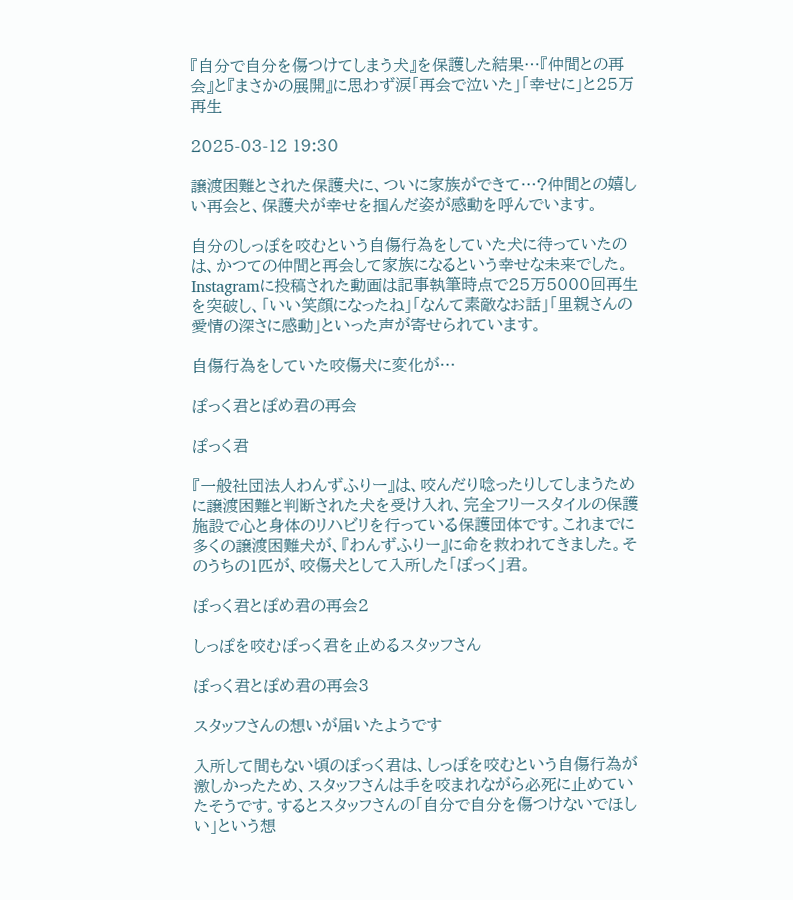『自分で自分を傷つけてしまう犬』を保護した結果…『仲間との再会』と『まさかの展開』に思わず涙「再会で泣いた」「幸せに」と25万再生

2025-03-12 19:30

譲渡困難とされた保護犬に、ついに家族ができて…?仲間との嬉しい再会と、保護犬が幸せを掴んだ姿が感動を呼んでいます。

自分のしっぽを咬むという自傷行為をしていた犬に待っていたのは、かつての仲間と再会して家族になるという幸せな未来でした。Instagramに投稿された動画は記事執筆時点で25万5000回再生を突破し、「いい笑顔になったね」「なんて素敵なお話」「里親さんの愛情の深さに感動」といった声が寄せられています。

自傷行為をしていた咬傷犬に変化が…

ぽっく君とぽめ君の再会

ぽっく君

『一般社団法人わんずふりー』は、咬んだり唸ったりしてしまうために譲渡困難と判断された犬を受け入れ、完全フリースタイルの保護施設で心と身体のリハビリを行っている保護団体です。これまでに多くの譲渡困難犬が、『わんずふりー』に命を救われてきました。そのうちの1匹が、咬傷犬として入所した「ぽっく」君。

ぽっく君とぽめ君の再会2

しっぽを咬むぽっく君を止めるスタッフさん

ぽっく君とぽめ君の再会3

スタッフさんの想いが届いたようです

入所して間もない頃のぽっく君は、しっぽを咬むという自傷行為が激しかったため、スタッフさんは手を咬まれながら必死に止めていたそうです。するとスタッフさんの「自分で自分を傷つけないでほしい」という想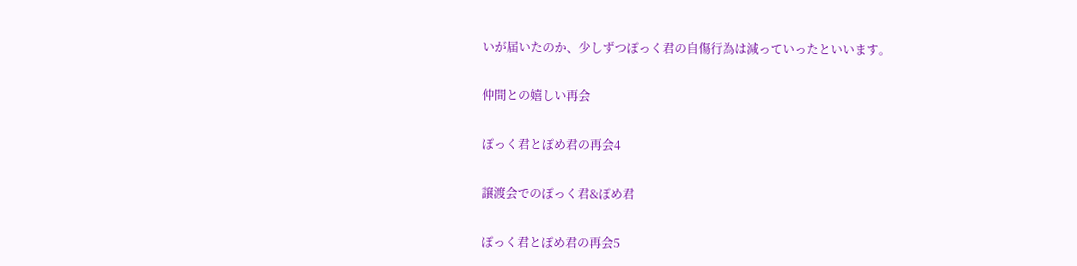いが届いたのか、少しずつぽっく君の自傷行為は減っていったといいます。

仲間との嬉しい再会

ぽっく君とぽめ君の再会4

譲渡会でのぽっく君&ぽめ君

ぽっく君とぽめ君の再会5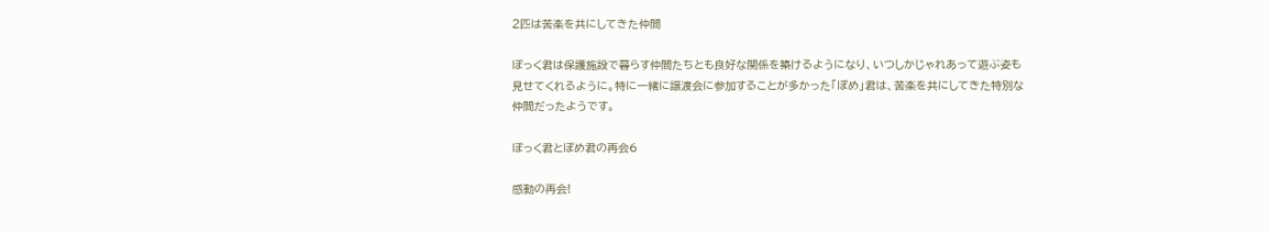2匹は苦楽を共にしてきた仲間

ぽっく君は保護施設で暮らす仲間たちとも良好な関係を築けるようになり、いつしかじゃれあって遊ぶ姿も見せてくれるように。特に一緒に譲渡会に参加することが多かった「ぽめ」君は、苦楽を共にしてきた特別な仲間だったようです。

ぽっく君とぽめ君の再会6

感動の再会!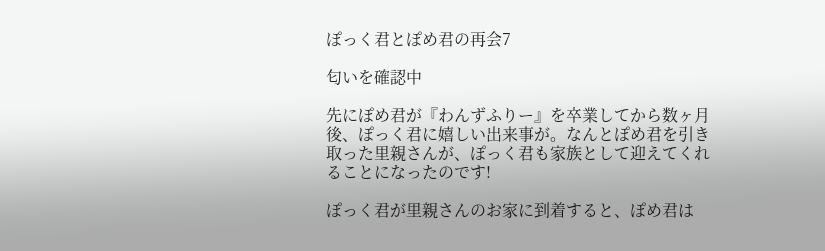ぽっく君とぽめ君の再会7

匂いを確認中

先にぽめ君が『わんずふりー』を卒業してから数ヶ月後、ぽっく君に嬉しい出来事が。なんとぽめ君を引き取った里親さんが、ぽっく君も家族として迎えてくれることになったのです!

ぽっく君が里親さんのお家に到着すると、ぽめ君は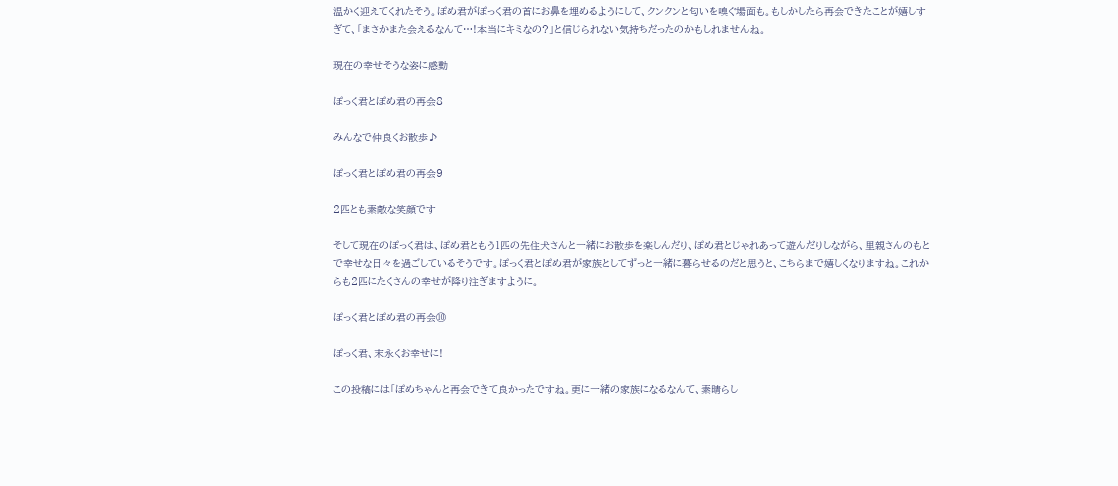温かく迎えてくれたそう。ぽめ君がぽっく君の首にお鼻を埋めるようにして、クンクンと匂いを嗅ぐ場面も。もしかしたら再会できたことが嬉しすぎて、「まさかまた会えるなんて…!本当にキミなの?」と信じられない気持ちだったのかもしれませんね。

現在の幸せそうな姿に感動

ぽっく君とぽめ君の再会8

みんなで仲良くお散歩♪

ぽっく君とぽめ君の再会9

2匹とも素敵な笑顔です

そして現在のぽっく君は、ぽめ君ともう1匹の先住犬さんと一緒にお散歩を楽しんだり、ぽめ君とじゃれあって遊んだりしながら、里親さんのもとで幸せな日々を過ごしているそうです。ぽっく君とぽめ君が家族としてずっと一緒に暮らせるのだと思うと、こちらまで嬉しくなりますね。これからも2匹にたくさんの幸せが降り注ぎますように。

ぽっく君とぽめ君の再会⑩

ぽっく君、末永くお幸せに!

この投稿には「ぽめちゃんと再会できて良かったですね。更に一緒の家族になるなんて、素晴らし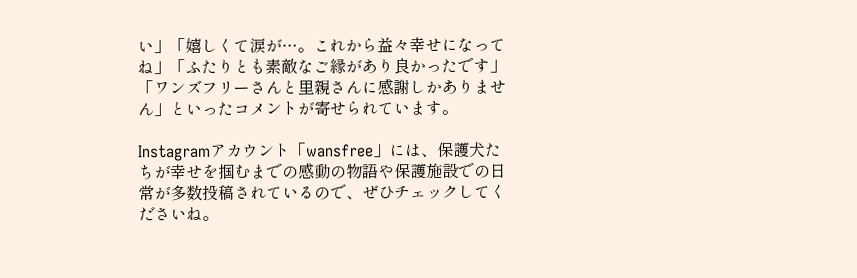い」「嬉しくて涙が…。これから益々幸せになってね」「ふたりとも素敵なご縁があり良かったです」「ワンズフリーさんと里親さんに感謝しかありません」といったコメントが寄せられています。

Instagramアカウント「wansfree」には、保護犬たちが幸せを掴むまでの感動の物語や保護施設での日常が多数投稿されているので、ぜひチェックしてくださいね。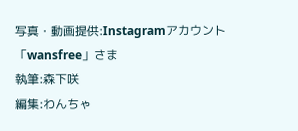写真・動画提供:Instagramアカウント「wansfree」さま
執筆:森下咲
編集:わんちゃ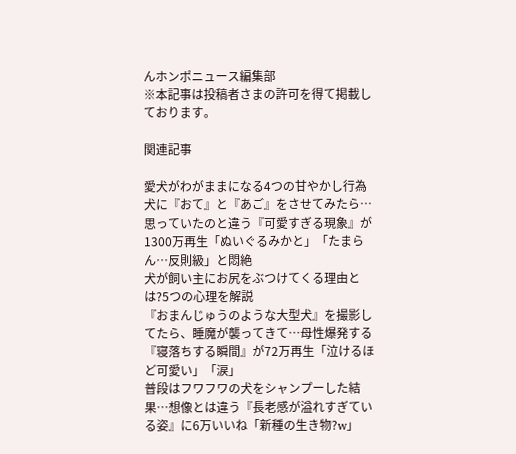んホンポニュース編集部
※本記事は投稿者さまの許可を得て掲載しております。

関連記事

愛犬がわがままになる4つの甘やかし行為
犬に『おて』と『あご』をさせてみたら…思っていたのと違う『可愛すぎる現象』が1300万再生「ぬいぐるみかと」「たまらん…反則級」と悶絶
犬が飼い主にお尻をぶつけてくる理由とは?5つの心理を解説
『おまんじゅうのような大型犬』を撮影してたら、睡魔が襲ってきて…母性爆発する『寝落ちする瞬間』が72万再生「泣けるほど可愛い」「涙」
普段はフワフワの犬をシャンプーした結果…想像とは違う『長老感が溢れすぎている姿』に6万いいね「新種の生き物?w」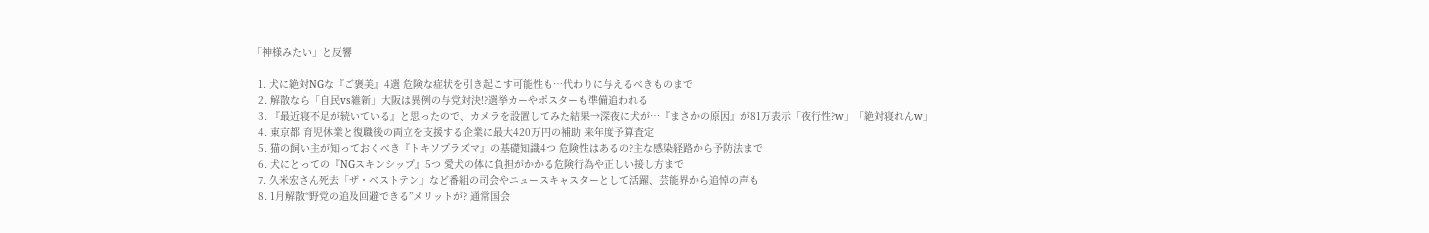「神様みたい」と反響

  1. 犬に絶対NGな『ご褒美』4選 危険な症状を引き起こす可能性も…代わりに与えるべきものまで
  2. 解散なら「自民vs維新」大阪は異例の与党対決!?選挙カーやポスターも準備追われる
  3. 『最近寝不足が続いている』と思ったので、カメラを設置してみた結果→深夜に犬が…『まさかの原因』が81万表示「夜行性?w」「絶対寝れんw」
  4. 東京都 育児休業と復職後の両立を支援する企業に最大420万円の補助 来年度予算査定
  5. 猫の飼い主が知っておくべき『トキソプラズマ』の基礎知識4つ 危険性はあるの?主な感染経路から予防法まで
  6. 犬にとっての『NGスキンシップ』5つ 愛犬の体に負担がかかる危険行為や正しい接し方まで
  7. 久米宏さん死去「ザ・ベストテン」など番組の司会やニュースキャスターとして活躍、芸能界から追悼の声も
  8. 1月解散“野党の追及回避できる”メリットが? 通常国会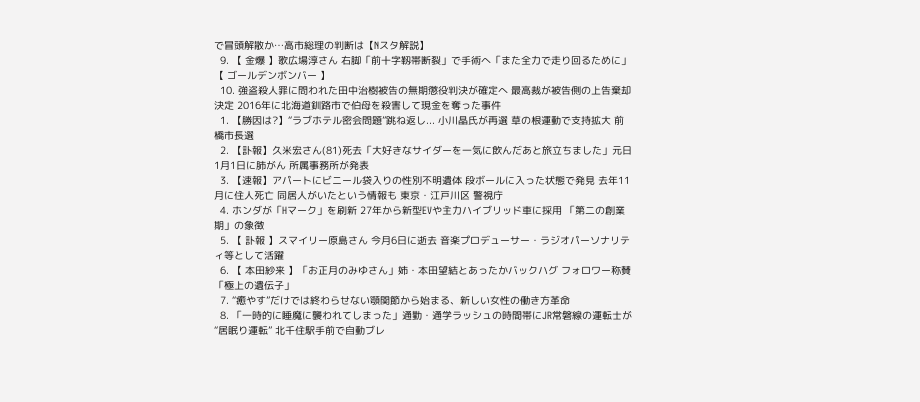で冒頭解散か…高市総理の判断は【Nスタ解説】
  9. 【 金爆 】歌広場淳さん 右脚「前十字靱帯断裂」で手術へ「また全力で走り回るために」【 ゴールデンボンバー 】
  10. 強盗殺人罪に問われた田中治樹被告の無期懲役判決が確定へ 最高裁が被告側の上告棄却決定 2016年に北海道釧路市で伯母を殺害して現金を奪った事件
  1. 【勝因は?】“ラブホテル密会問題”跳ね返し... 小川晶氏が再選 草の根運動で支持拡大 前橋市長選
  2. 【訃報】久米宏さん(81)死去「大好きなサイダーを一気に飲んだあと旅立ちました」元日1月1日に肺がん 所属事務所が発表
  3. 【速報】アパートにビニール袋入りの性別不明遺体 段ボールに入った状態で発見 去年11月に住人死亡 同居人がいたという情報も 東京・江戸川区 警視庁
  4. ホンダが「Hマーク」を刷新 27年から新型EVや主力ハイブリッド車に採用 「第二の創業期」の象徴
  5. 【 訃報 】スマイリー原島さん 今月6日に逝去 音楽プロデューサー・ラジオパーソナリティ等として活躍
  6. 【 本田紗来 】「お正月のみゆさん」姉・本田望結とあったかバックハグ フォロワー称賛「極上の遺伝子」
  7. “癒やす”だけでは終わらせない顎関節から始まる、新しい女性の働き方革命
  8. 「一時的に睡魔に襲われてしまった」通勤・通学ラッシュの時間帯にJR常磐線の運転士が“居眠り運転” 北千住駅手前で自動ブレ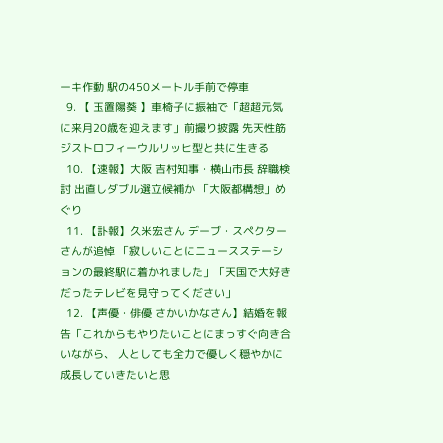ーキ作動 駅の450メートル手前で停車
  9. 【 玉置陽葵 】車椅子に振袖で「超超元気に来月20歳を迎えます」前撮り披露 先天性筋ジストロフィーウルリッヒ型と共に生きる
  10. 【速報】大阪 吉村知事・横山市長 辞職検討 出直しダブル選立候補か 「大阪都構想」めぐり
  11. 【訃報】久米宏さん デーブ・スペクターさんが追悼 「寂しいことにニュースステーションの最終駅に着かれました」「天国で大好きだったテレビを見守ってください」
  12. 【声優・俳優 さかいかなさん】結婚を報告「これからもやりたいことにまっすぐ向き合いながら、 人としても全力で優しく穏やかに成長していきたいと思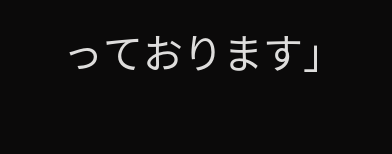っております」